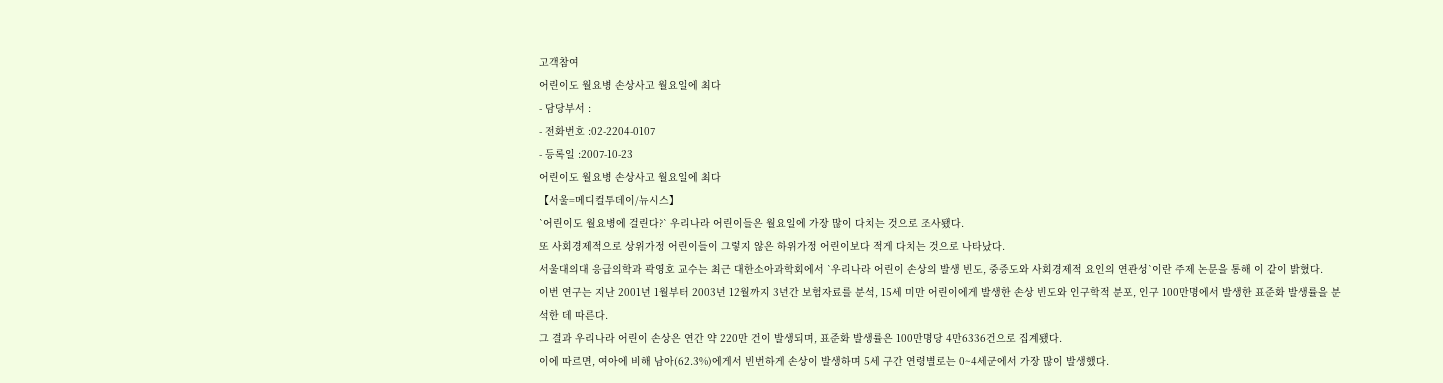고객참여
어린이도 월요병 손상사고 월요일에 최다
- 담당부서 :
- 전화번호 :02-2204-0107
- 등록일 :2007-10-23
어린이도 월요병 손상사고 월요일에 최다
【서울=메디컬투데이/뉴시스】
`어린이도 월요병에 걸린다?` 우리나라 어린이들은 월요일에 가장 많이 다치는 것으로 조사됐다.
또 사회경제적으로 상위가정 어린이들이 그렇지 않은 하위가정 어린이보다 적게 다치는 것으로 나타났다.
서울대의대 응급의학과 곽영호 교수는 최근 대한소아과학회에서 `우리나라 어린이 손상의 발생 빈도, 중증도와 사회경제적 요인의 연관성`이란 주제 논문을 통해 이 같이 밝혔다.
이번 연구는 지난 2001년 1월부터 2003년 12월까지 3년간 보험자료를 분석, 15세 미만 어린이에게 발생한 손상 빈도와 인구학적 분포, 인구 100만명에서 발생한 표준화 발생률을 분석한 데 따른다.
그 결과 우리나라 어린이 손상은 연간 약 220만 건이 발생되며, 표준화 발생률은 100만명당 4만6336건으로 집계됐다.
이에 따르면, 여아에 비해 남아(62.3%)에게서 빈번하게 손상이 발생하며 5세 구간 연령별로는 0~4세군에서 가장 많이 발생했다.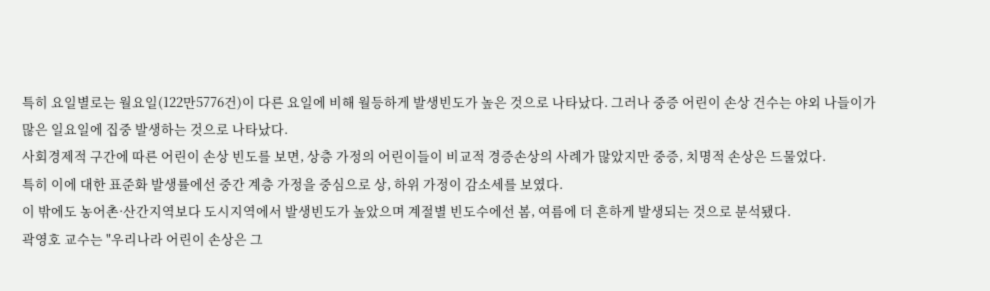특히 요일별로는 월요일(122만5776건)이 다른 요일에 비해 월등하게 발생빈도가 높은 것으로 나타났다. 그러나 중증 어린이 손상 건수는 야외 나들이가 많은 일요일에 집중 발생하는 것으로 나타났다.
사회경제적 구간에 따른 어린이 손상 빈도를 보면, 상층 가정의 어린이들이 비교적 경증손상의 사례가 많았지만 중증, 치명적 손상은 드물었다.
특히 이에 대한 표준화 발생률에선 중간 계층 가정을 중심으로 상, 하위 가정이 감소세를 보였다.
이 밖에도 농어촌·산간지역보다 도시지역에서 발생빈도가 높았으며 계절별 빈도수에선 봄, 여름에 더 흔하게 발생되는 것으로 분석됐다.
곽영호 교수는 "우리나라 어린이 손상은 그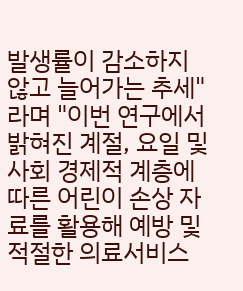발생률이 감소하지 않고 늘어가는 추세"라며 "이번 연구에서 밝혀진 계절, 요일 및 사회 경제적 계층에 따른 어린이 손상 자료를 활용해 예방 및 적절한 의료서비스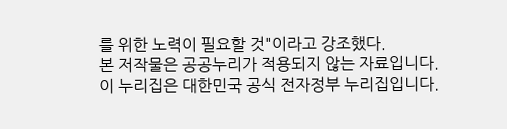를 위한 노력이 필요할 것"이라고 강조했다.
본 저작물은 공공누리가 적용되지 않는 자료입니다.
이 누리집은 대한민국 공식 전자정부 누리집입니다.